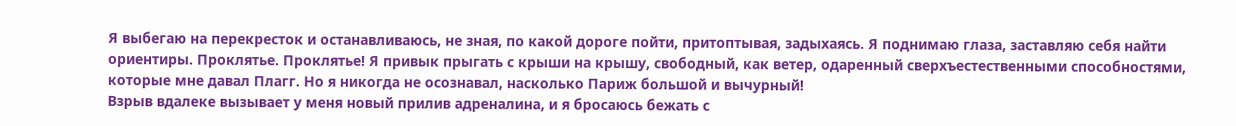Я выбегаю на перекресток и останавливаюсь, не зная, по какой дороге пойти, притоптывая, задыхаясь. Я поднимаю глаза, заставляю себя найти ориентиры. Проклятье. Проклятье! Я привык прыгать с крыши на крышу, свободный, как ветер, одаренный сверхъестественными способностями, которые мне давал Плагг. Но я никогда не осознавал, насколько Париж большой и вычурный!
Взрыв вдалеке вызывает у меня новый прилив адреналина, и я бросаюсь бежать с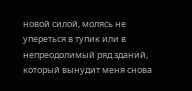новой силой, молясь не упереться в тупик или в непреодолимый ряд зданий, который вынудит меня снова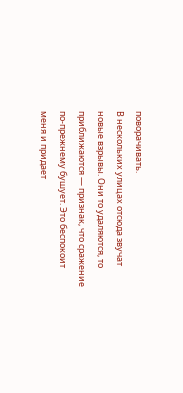поворачивать.
В нескольких улицах отсюда звучат новые взрывы. Они то удаляются, то приближаются — признак, что сражение по-прежнему бушует. Это беспокоит меня и придает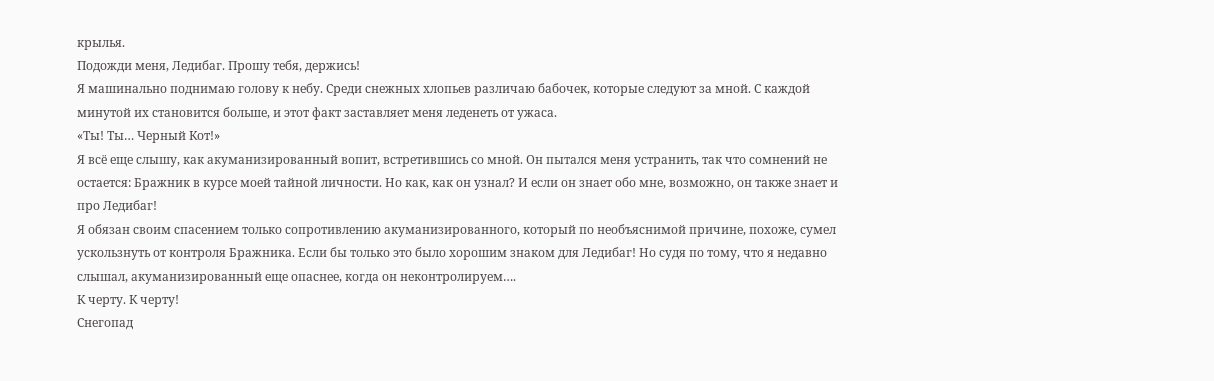крылья.
Подожди меня, Ледибаг. Прошу тебя, держись!
Я машинально поднимаю голову к небу. Среди снежных хлопьев различаю бабочек, которые следуют за мной. С каждой минутой их становится больше, и этот факт заставляет меня леденеть от ужаса.
«Ты! Ты… Черный Кот!»
Я всё еще слышу, как акуманизированный вопит, встретившись со мной. Он пытался меня устранить, так что сомнений не остается: Бражник в курсе моей тайной личности. Но как, как он узнал? И если он знает обо мне, возможно, он также знает и про Ледибаг!
Я обязан своим спасением только сопротивлению акуманизированного, который по необъяснимой причине, похоже, сумел ускользнуть от контроля Бражника. Если бы только это было хорошим знаком для Ледибаг! Но судя по тому, что я недавно слышал, акуманизированный еще опаснее, когда он неконтролируем….
К черту. К черту!
Снегопад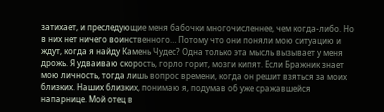затихает, и преследующие меня бабочки многочисленнее, чем когда-либо. Но в них нет ничего воинственного… Потому что они поняли мою ситуацию и ждут, когда я найду Камень Чудес? Одна только эта мысль вызывает у меня дрожь. Я удваиваю скорость, горло горит, мозги кипят. Если Бражник знает мою личность, тогда лишь вопрос времени, когда он решит взяться за моих близких. Наших близких, понимаю я, подумав об уже сражавшейся напарнице. Мой отец в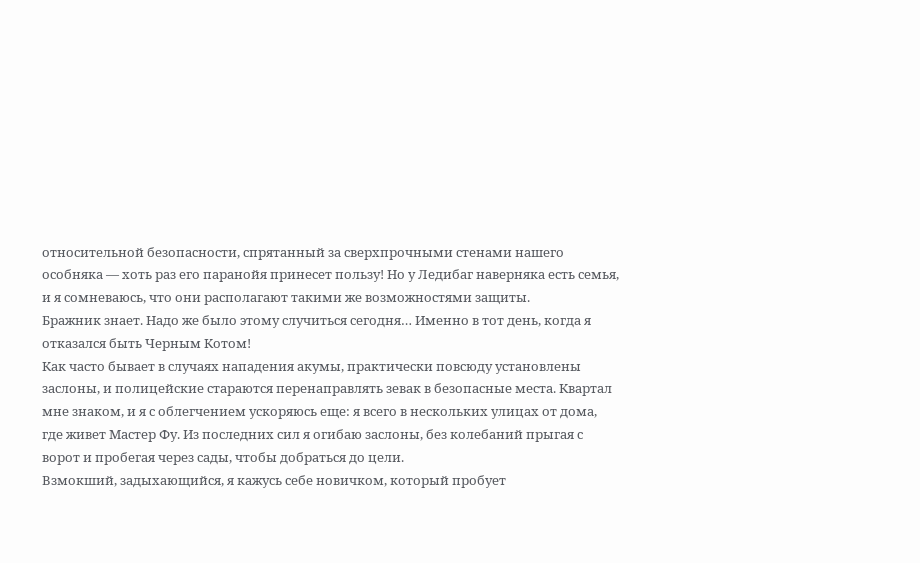относительной безопасности, спрятанный за сверхпрочными стенами нашего особняка — хоть раз его паранойя принесет пользу! Но у Ледибаг наверняка есть семья, и я сомневаюсь, что они располагают такими же возможностями защиты.
Бражник знает. Надо же было этому случиться сегодня… Именно в тот день, когда я отказался быть Черным Котом!
Как часто бывает в случаях нападения акумы, практически повсюду установлены заслоны, и полицейские стараются перенаправлять зевак в безопасные места. Квартал мне знаком, и я с облегчением ускоряюсь еще: я всего в нескольких улицах от дома, где живет Мастер Фу. Из последних сил я огибаю заслоны, без колебаний прыгая с ворот и пробегая через сады, чтобы добраться до цели.
Взмокший, задыхающийся, я кажусь себе новичком, который пробует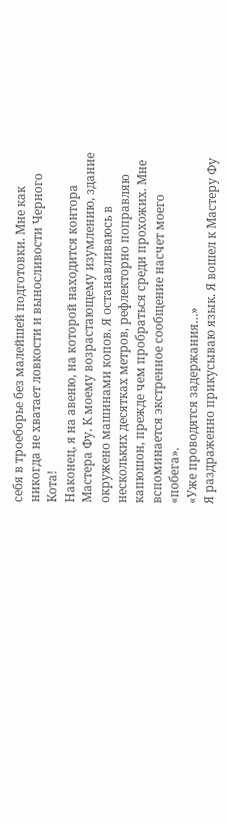себя в троеборье без малейшей подготовки. Мне как никогда не хватает ловкости и выносливости Черного Кота!
Наконец, я на авеню, на которой находится контора Мастера Фу. К моему возрастающему изумлению, здание окружено машинами копов. Я останавливаюсь в нескольких десятках метров, рефлекторно поправляю капюшон, прежде чем пробраться среди прохожих. Мне вспоминается экстренное сообщение насчет моего «побега».
«Уже проводятся задержания…»
Я раздраженно прикусываю язык. Я вошел к Мастеру Фу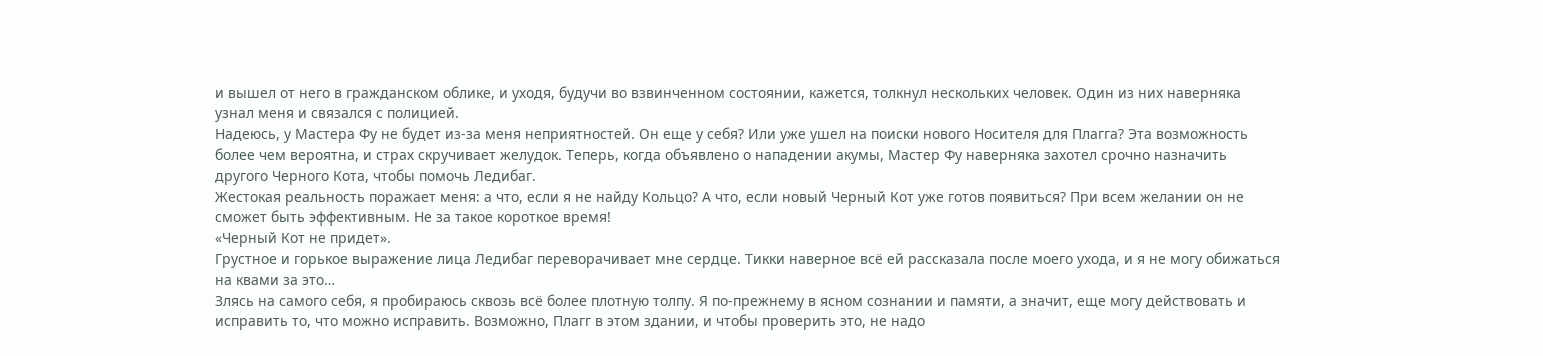и вышел от него в гражданском облике, и уходя, будучи во взвинченном состоянии, кажется, толкнул нескольких человек. Один из них наверняка узнал меня и связался с полицией.
Надеюсь, у Мастера Фу не будет из-за меня неприятностей. Он еще у себя? Или уже ушел на поиски нового Носителя для Плагга? Эта возможность более чем вероятна, и страх скручивает желудок. Теперь, когда объявлено о нападении акумы, Мастер Фу наверняка захотел срочно назначить другого Черного Кота, чтобы помочь Ледибаг.
Жестокая реальность поражает меня: а что, если я не найду Кольцо? А что, если новый Черный Кот уже готов появиться? При всем желании он не сможет быть эффективным. Не за такое короткое время!
«Черный Кот не придет».
Грустное и горькое выражение лица Ледибаг переворачивает мне сердце. Тикки наверное всё ей рассказала после моего ухода, и я не могу обижаться на квами за это…
Злясь на самого себя, я пробираюсь сквозь всё более плотную толпу. Я по-прежнему в ясном сознании и памяти, а значит, еще могу действовать и исправить то, что можно исправить. Возможно, Плагг в этом здании, и чтобы проверить это, не надо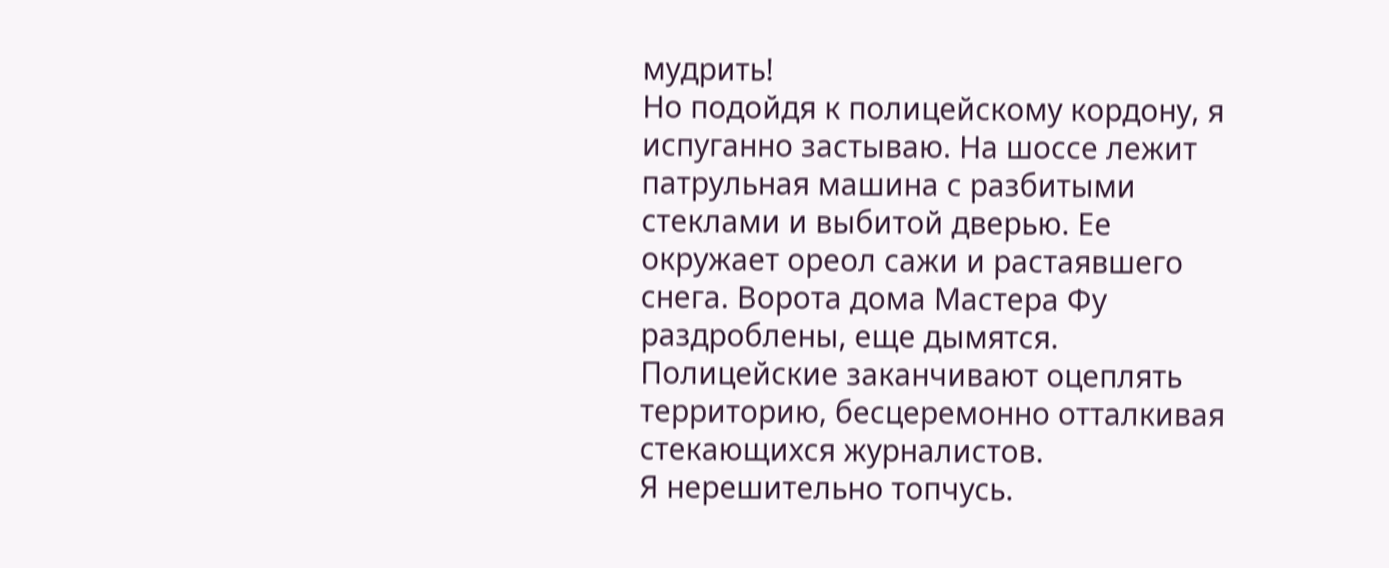мудрить!
Но подойдя к полицейскому кордону, я испуганно застываю. На шоссе лежит патрульная машина с разбитыми стеклами и выбитой дверью. Ее окружает ореол сажи и растаявшего снега. Ворота дома Мастера Фу раздроблены, еще дымятся. Полицейские заканчивают оцеплять территорию, бесцеремонно отталкивая стекающихся журналистов.
Я нерешительно топчусь.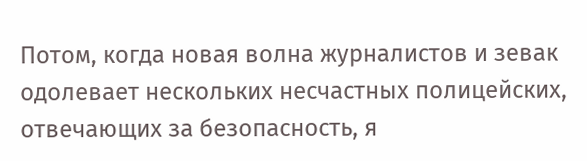Потом, когда новая волна журналистов и зевак одолевает нескольких несчастных полицейских, отвечающих за безопасность, я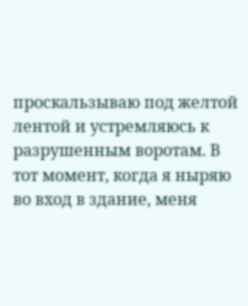проскальзываю под желтой лентой и устремляюсь к разрушенным воротам. В тот момент, когда я ныряю во вход в здание, меня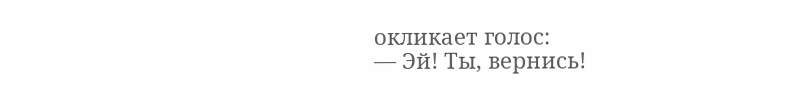окликает голос:
— Эй! Ты, вернись!